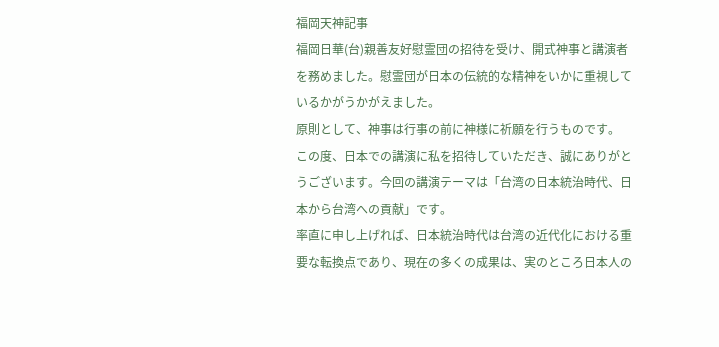福岡天神記事
福岡日華(台)親善友好慰霊団の招待を受け、開式神事と講演者を務めました。慰霊団が日本の伝統的な精神をいかに重視しているかがうかがえました。
原則として、神事は行事の前に神様に祈願を行うものです。
この度、日本での講演に私を招待していただき、誠にありがとうございます。今回の講演テーマは「台湾の日本統治時代、日本から台湾への貢献」です。
率直に申し上げれば、日本統治時代は台湾の近代化における重要な転換点であり、現在の多くの成果は、実のところ日本人の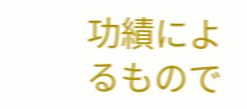功績によるもので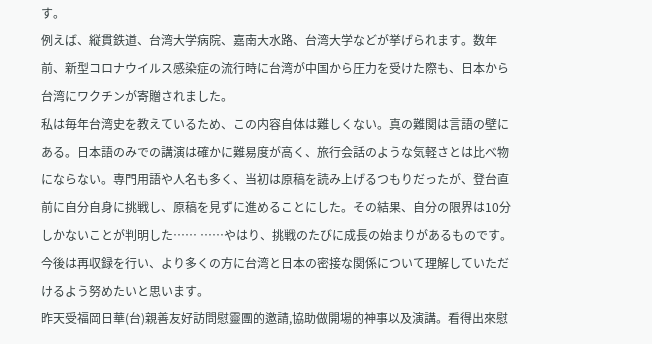す。
例えば、縦貫鉄道、台湾大学病院、嘉南大水路、台湾大学などが挙げられます。数年前、新型コロナウイルス感染症の流行時に台湾が中国から圧力を受けた際も、日本から台湾にワクチンが寄贈されました。
私は毎年台湾史を教えているため、この内容自体は難しくない。真の難関は言語の壁にある。日本語のみでの講演は確かに難易度が高く、旅行会話のような気軽さとは比べ物にならない。専門用語や人名も多く、当初は原稿を読み上げるつもりだったが、登台直前に自分自身に挑戦し、原稿を見ずに進めることにした。その結果、自分の限界は10分しかないことが判明した…… ……やはり、挑戦のたびに成長の始まりがあるものです。
今後は再収録を行い、より多くの方に台湾と日本の密接な関係について理解していただけるよう努めたいと思います。
昨天受福岡日華(台)親善友好訪問慰靈團的邀請,協助做開場的神事以及演講。看得出來慰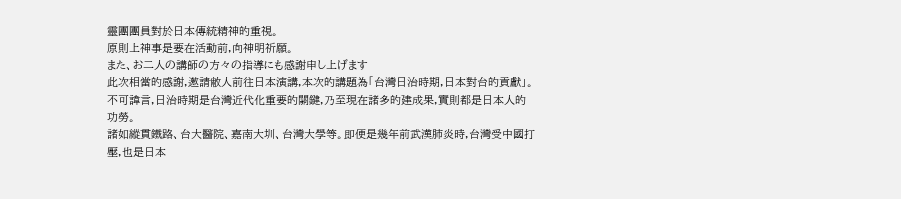靈團團員對於日本傳統精神的重視。
原則上神事是要在活動前,向神明祈願。
また、お二人の講師の方々の指導にも感謝申し上げます
此次相當的感謝,邀請敝人前往日本演講,本次的講題為「台灣日治時期,日本對台的貢獻」。
不可諱言,日治時期是台灣近代化重要的關鍵,乃至現在諸多的建成果,實則都是日本人的功勞。
諸如縱貫鐵路、台大醫院、嘉南大圳、台灣大學等。即便是幾年前武漢肺炎時,台灣受中國打壓,也是日本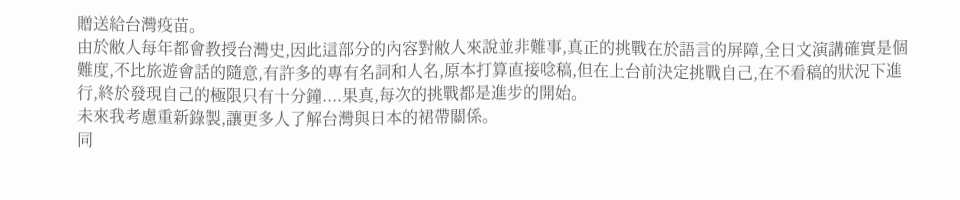贈送給台灣疫苗。
由於敝人每年都會教授台灣史,因此這部分的內容對敝人來說並非難事,真正的挑戰在於語言的屏障,全日文演講確實是個難度,不比旅遊會話的隨意,有許多的專有名詞和人名,原本打算直接唸稿,但在上台前決定挑戰自己,在不看稿的狀況下進行,終於發現自己的極限只有十分鐘....果真,每次的挑戰都是進步的開始。
未來我考慮重新錄製,讓更多人了解台灣與日本的裙帶關係。
同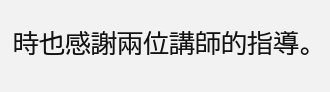時也感謝兩位講師的指導。